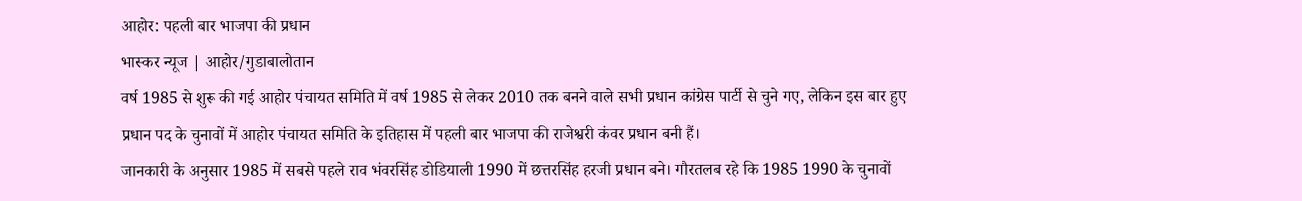आहोर: पहली बार भाजपा की प्रधान
भास्कर न्यूज | आहोर/गुडाबालोतान
वर्ष 1985 से शुरू की गई आहोर पंचायत समिति में वर्ष 1985 से लेकर 2010 तक बनने वाले सभी प्रधान कांग्रेस पार्टी से चुने गए, लेकिन इस बार हुए प्रधान पद के चुनावों में आहोर पंचायत समिति के इतिहास में पहली बार भाजपा की राजेश्वरी कंवर प्रधान बनी हैं।
जानकारी के अनुसार 1985 में सबसे पहले राव भंवरसिंह डोडियाली 1990 में छत्तरसिंह हरजी प्रधान बने। गौरतलब रहे कि 1985 1990 के चुनावों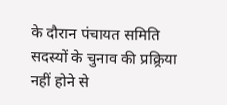के दौरान पंचायत समिति सदस्यों के चुनाव की प्रक्र्रिया नहीं होने से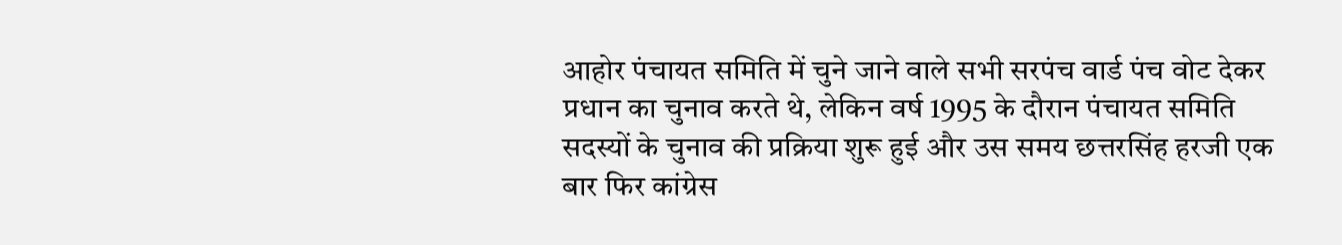आहोर पंचायत समिति में चुने जाने वाले सभी सरपंच वार्ड पंच वोट देकर प्रधान का चुनाव करते थे, लेकिन वर्ष 1995 के दौरान पंचायत समिति सदस्यों के चुनाव की प्रक्रिया शुरू हुई और उस समय छत्तरसिंह हरजी एक बार फिर कांग्रेस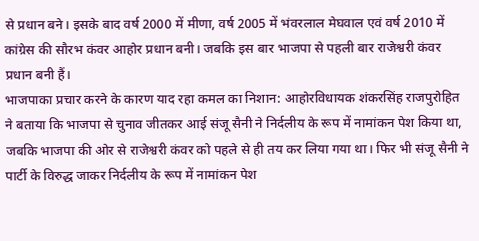से प्रधान बने। इसके बाद वर्ष 2000 में मीणा, वर्ष 2005 में भंवरलाल मेघवाल एवं वर्ष 2010 में कांग्रेस की सौरभ कंवर आहोर प्रधान बनी। जबकि इस बार भाजपा से पहली बार राजेश्वरी कंवर प्रधान बनी हैं।
भाजपाका प्रचार करने के कारण याद रहा कमल का निशान: आहोरविधायक शंकरसिंह राजपुरोहित ने बताया कि भाजपा से चुनाव जीतकर आई संजू सैनी ने निर्दलीय के रूप में नामांकन पेश किया था, जबकि भाजपा की ओर से राजेश्वरी कंवर को पहले से ही तय कर लिया गया था। फिर भी संजू सैनी ने पार्टी के विरुद्ध जाकर निर्दलीय के रूप में नामांकन पेश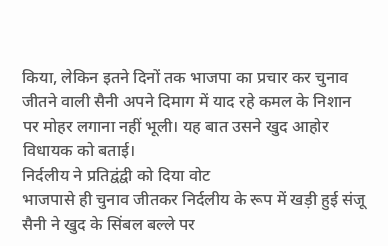किया, लेकिन इतने दिनों तक भाजपा का प्रचार कर चुनाव जीतने वाली सैनी अपने दिमाग में याद रहे कमल के निशान पर मोहर लगाना नहीं भूली। यह बात उसने खुद आहोर विधायक को बताई।
निर्दलीय ने प्रतिद्वंद्वी को दिया वोट
भाजपासे ही चुनाव जीतकर निर्दलीय के रूप में खड़ी हुई संजू सैनी ने खुद के सिंबल बल्ले पर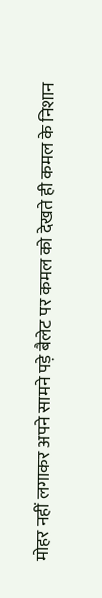मोहर नहीं लगाकर अपने सामने पड़े बैलेट पर कमल को देखते ही कमल के निशान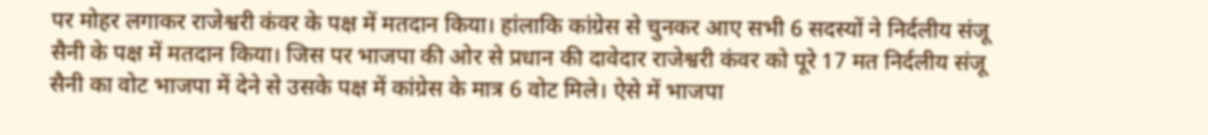पर मोहर लगाकर राजेश्वरी कंवर के पक्ष में मतदान किया। हांलाकि कांग्रेस से चुनकर आए सभी 6 सदस्यों ने निर्दलीय संजू सैनी के पक्ष में मतदान किया। जिस पर भाजपा की ओर से प्रधान की दावेदार राजेश्वरी कंवर को पूरे 17 मत निर्दलीय संजू सैनी का वोट भाजपा में देने से उसके पक्ष में कांग्रेस के मात्र 6 वोट मिले। ऐसे में भाजपा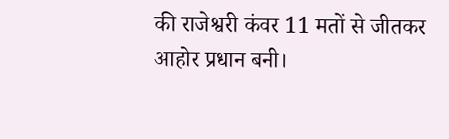की राजेश्वरी कंवर 11 मतों से जीतकर आहोर प्रधान बनी।